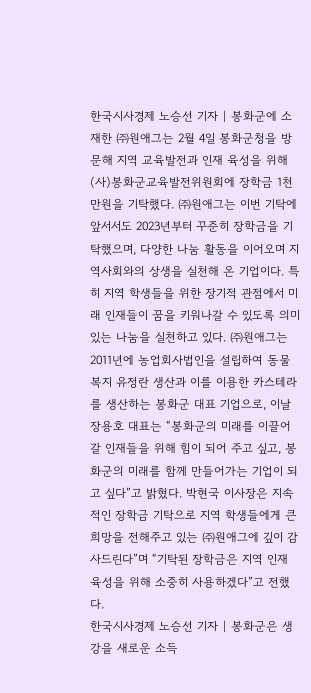한국시사경제 노승선 기자 | 봉화군에 소재한 ㈜원애그는 2월 4일 봉화군청을 방문해 지역 교육발전과 인재 육성을 위해 (사)봉화군교육발전위원회에 장학금 1천만원을 기탁했다. ㈜원애그는 이번 기탁에 앞서서도 2023년부터 꾸준히 장학금을 기탁했으며, 다양한 나눔 활동을 이어오며 지역사회와의 상생을 실천해 온 기업이다. 특히 지역 학생들을 위한 장기적 관점에서 미래 인재들이 꿈을 키워나갈 수 있도록 의미있는 나눔을 실천하고 있다. ㈜원애그는 2011년에 농업회사법인을 설립하여 동물복지 유정란 생산과 이를 이용한 카스테라를 생산하는 봉화군 대표 기업으로, 이날 장용호 대표는 “봉화군의 미래를 이끌어갈 인재들을 위해 힘이 되어 주고 싶고, 봉화군의 미래를 함께 만들어가는 기업이 되고 싶다”고 밝혔다. 박현국 이사장은 지속적인 장학금 기탁으로 지역 학생들에게 큰 희망을 전해주고 있는 ㈜원애그에 깊이 감사드린다”며 “기탁된 장학금은 지역 인재 육성을 위해 소중히 사용하겠다”고 전했다.
한국시사경제 노승선 기자 | 봉화군은 생강을 새로운 소득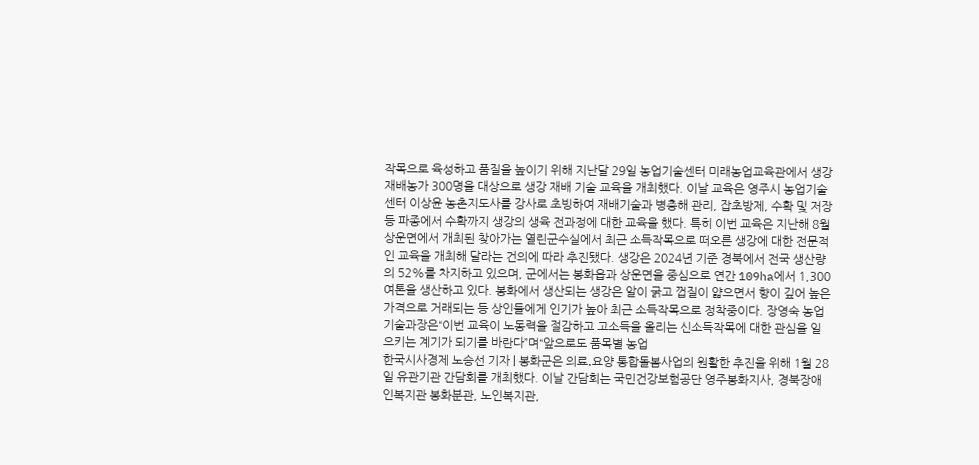작목으로 육성하고 품질을 높이기 위해 지난달 29일 농업기술센터 미래농업교육관에서 생강 재배농가 300명을 대상으로 생강 재배 기술 교육을 개최했다. 이날 교육은 영주시 농업기술센터 이상윤 농촌지도사를 강사로 초빙하여 재배기술과 병충해 관리, 잡초방제, 수확 및 저장 등 파종에서 수확까지 생강의 생육 전과정에 대한 교육을 했다. 특히 이번 교육은 지난해 8월 상운면에서 개최된 찾아가는 열린군수실에서 최근 소득작목으로 떠오른 생강에 대한 전문적인 교육을 개최해 달라는 건의에 따라 추진됐다. 생강은 2024년 기준 경북에서 전국 생산량의 52%를 차지하고 있으며, 군에서는 봉화읍과 상운면을 중심으로 연간 109ha에서 1,300여톤을 생산하고 있다. 봉화에서 생산되는 생강은 알이 굵고 껍질이 얇으면서 향이 깊어 높은 가격으로 거래되는 등 상인들에게 인기가 높아 최근 소득작목으로 정착중이다. 장영숙 농업기술과장은“이번 교육이 노동력을 절감하고 고소득을 올리는 신소득작목에 대한 관심을 일으키는 계기가 되기를 바란다”며“앞으로도 품목별 농업
한국시사경제 노승선 기자 | 봉화군은 의료․요양 통합돌봄사업의 원활한 추진을 위해 1월 28일 유관기관 간담회를 개최했다. 이날 간담회는 국민건강보험공단 영주봉화지사, 경북장애인복지관 봉화분관, 노인복지관,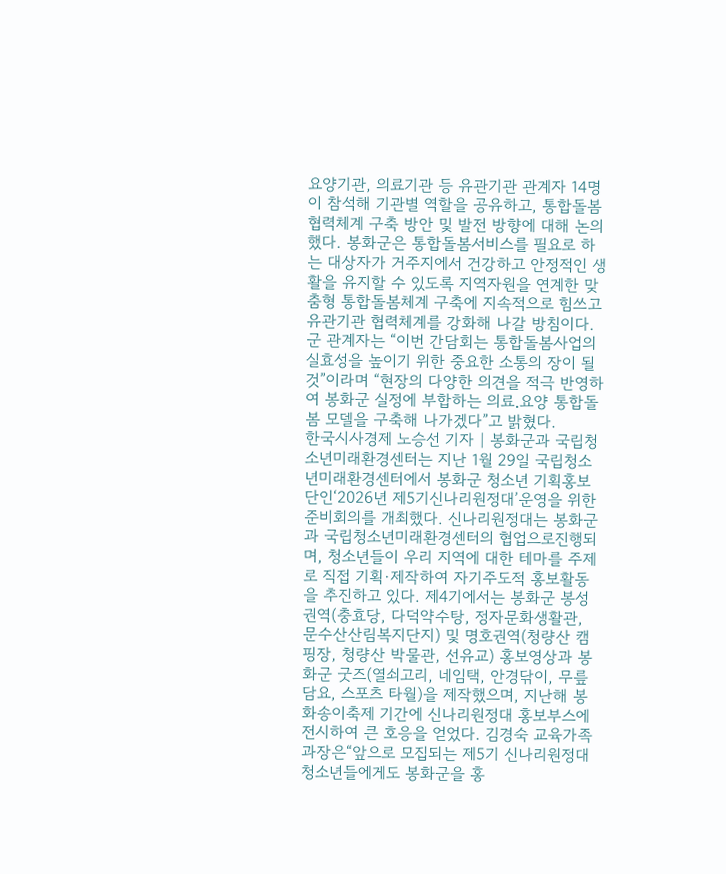요양기관, 의료기관 등 유관기관 관계자 14명이 참석해 기관별 역할을 공유하고, 통합돌봄 협력체계 구축 방안 및 발전 방향에 대해 논의했다. 봉화군은 통합돌봄서비스를 필요로 하는 대상자가 거주지에서 건강하고 안정적인 생활을 유지할 수 있도록 지역자원을 연계한 맞춤형 통합돌봄체계 구축에 지속적으로 힘쓰고 유관기관 협력체계를 강화해 나갈 방침이다. 군 관계자는 “이번 간담회는 통합돌봄사업의 실효성을 높이기 위한 중요한 소통의 장이 될 것”이라며 “현장의 다양한 의견을 적극 반영하여 봉화군 실정에 부합하는 의료․요양 통합돌봄 모델을 구축해 나가겠다”고 밝혔다.
한국시사경제 노승선 기자 | 봉화군과 국립청소년미래환경센터는 지난 1월 29일 국립청소년미래환경센터에서 봉화군 청소년 기획홍보단인‘2026년 제5기신나리원정대’운영을 위한 준비회의를 개최했다. 신나리원정대는 봉화군과 국립청소년미래환경센터의 협업으로진행되며, 청소년들이 우리 지역에 대한 테마를 주제로 직접 기획·제작하여 자기주도적 홍보활동을 추진하고 있다. 제4기에서는 봉화군 봉성권역(충효당, 다덕약수탕, 정자문화생활관, 문수산산림복지단지) 및 명호권역(청량산 캠핑장, 청량산 박물관, 선유교) 홍보영상과 봉화군 굿즈(열쇠고리, 네임택, 안경닦이, 무릎담요, 스포츠 타월)을 제작했으며, 지난해 봉화송이축제 기간에 신나리원정대 홍보부스에 전시하여 큰 호응을 얻었다. 김경숙 교육가족과장은“앞으로 모집되는 제5기 신나리원정대 청소년들에게도 봉화군을 홍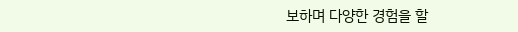보하며 다양한 경험을 할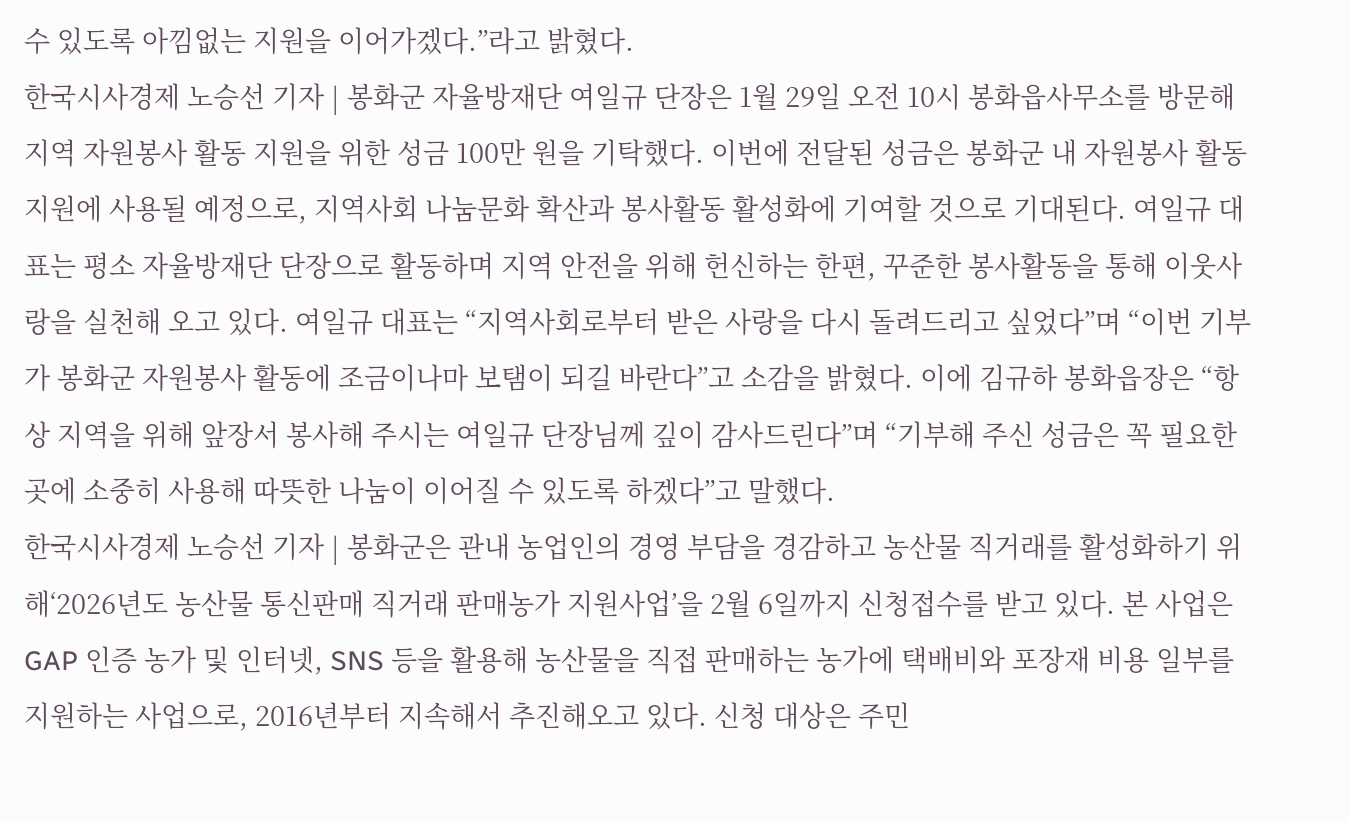수 있도록 아낌없는 지원을 이어가겠다.”라고 밝혔다.
한국시사경제 노승선 기자 | 봉화군 자율방재단 여일규 단장은 1월 29일 오전 10시 봉화읍사무소를 방문해 지역 자원봉사 활동 지원을 위한 성금 100만 원을 기탁했다. 이번에 전달된 성금은 봉화군 내 자원봉사 활동 지원에 사용될 예정으로, 지역사회 나눔문화 확산과 봉사활동 활성화에 기여할 것으로 기대된다. 여일규 대표는 평소 자율방재단 단장으로 활동하며 지역 안전을 위해 헌신하는 한편, 꾸준한 봉사활동을 통해 이웃사랑을 실천해 오고 있다. 여일규 대표는 “지역사회로부터 받은 사랑을 다시 돌려드리고 싶었다”며 “이번 기부가 봉화군 자원봉사 활동에 조금이나마 보탬이 되길 바란다”고 소감을 밝혔다. 이에 김규하 봉화읍장은 “항상 지역을 위해 앞장서 봉사해 주시는 여일규 단장님께 깊이 감사드린다”며 “기부해 주신 성금은 꼭 필요한 곳에 소중히 사용해 따뜻한 나눔이 이어질 수 있도록 하겠다”고 말했다.
한국시사경제 노승선 기자 | 봉화군은 관내 농업인의 경영 부담을 경감하고 농산물 직거래를 활성화하기 위해‘2026년도 농산물 통신판매 직거래 판매농가 지원사업’을 2월 6일까지 신청접수를 받고 있다. 본 사업은 GAP 인증 농가 및 인터넷, SNS 등을 활용해 농산물을 직접 판매하는 농가에 택배비와 포장재 비용 일부를 지원하는 사업으로, 2016년부터 지속해서 추진해오고 있다. 신청 대상은 주민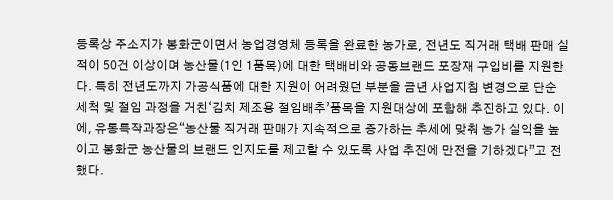등록상 주소지가 봉화군이면서 농업경영체 등록을 완료한 농가로, 전년도 직거래 택배 판매 실적이 50건 이상이며 농산물(1인 1품목)에 대한 택배비와 공동브랜드 포장재 구입비를 지원한다. 특히 전년도까지 가공식품에 대한 지원이 어려웠던 부분을 금년 사업지침 변경으로 단순 세척 및 절임 과정을 거친‘김치 제조용 절임배추’품목을 지원대상에 포함해 추진하고 있다. 이에, 유통특작과장은“농산물 직거래 판매가 지속적으로 증가하는 추세에 맞춰 농가 실익을 높이고 봉화군 농산물의 브랜드 인지도를 제고할 수 있도록 사업 추진에 만전을 기하겠다”고 전했다.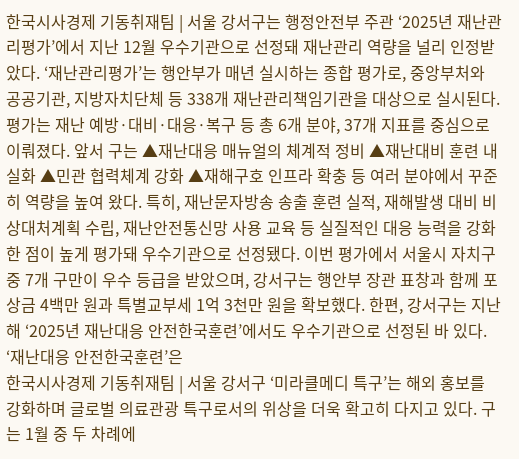한국시사경제 기동취재팀 | 서울 강서구는 행정안전부 주관 ‘2025년 재난관리평가’에서 지난 12월 우수기관으로 선정돼 재난관리 역량을 널리 인정받았다. ‘재난관리평가’는 행안부가 매년 실시하는 종합 평가로, 중앙부처와 공공기관, 지방자치단체 등 338개 재난관리책임기관을 대상으로 실시된다. 평가는 재난 예방·대비·대응·복구 등 총 6개 분야, 37개 지표를 중심으로 이뤄졌다. 앞서 구는 ▲재난대응 매뉴얼의 체계적 정비 ▲재난대비 훈련 내실화 ▲민관 협력체계 강화 ▲재해구호 인프라 확충 등 여러 분야에서 꾸준히 역량을 높여 왔다. 특히, 재난문자방송 송출 훈련 실적, 재해발생 대비 비상대처계획 수립, 재난안전통신망 사용 교육 등 실질적인 대응 능력을 강화한 점이 높게 평가돼 우수기관으로 선정됐다. 이번 평가에서 서울시 자치구 중 7개 구만이 우수 등급을 받았으며, 강서구는 행안부 장관 표창과 함께 포상금 4백만 원과 특별교부세 1억 3천만 원을 확보했다. 한편, 강서구는 지난해 ‘2025년 재난대응 안전한국훈련’에서도 우수기관으로 선정된 바 있다. ‘재난대응 안전한국훈련’은
한국시사경제 기동취재팀 | 서울 강서구 ‘미라클메디 특구’는 해외 홍보를 강화하며 글로벌 의료관광 특구로서의 위상을 더욱 확고히 다지고 있다. 구는 1월 중 두 차례에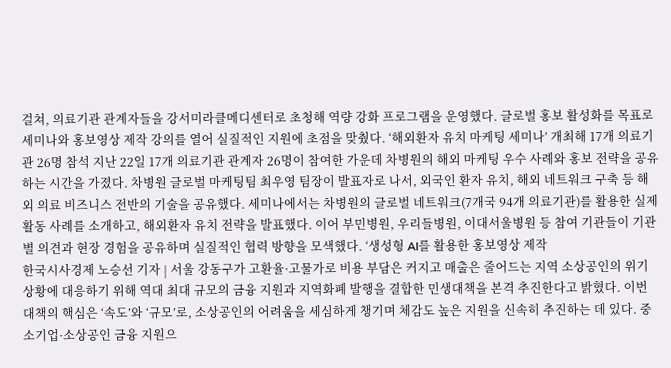걸쳐, 의료기관 관계자들을 강서미라클메디센터로 초청해 역량 강화 프로그램을 운영했다. 글로벌 홍보 활성화를 목표로 세미나와 홍보영상 제작 강의를 열어 실질적인 지원에 초점을 맞췄다. ‘해외환자 유치 마케팅 세미나’ 개최해 17개 의료기관 26명 참석 지난 22일 17개 의료기관 관계자 26명이 참여한 가운데 차병원의 해외 마케팅 우수 사례와 홍보 전략을 공유하는 시간을 가졌다. 차병원 글로벌 마케팅팀 최우영 팀장이 발표자로 나서, 외국인 환자 유치, 해외 네트워크 구축 등 해외 의료 비즈니스 전반의 기술을 공유했다. 세미나에서는 차병원의 글로벌 네트워크(7개국 94개 의료기관)를 활용한 실제 활동 사례를 소개하고, 해외환자 유치 전략을 발표했다. 이어 부민병원, 우리들병원, 이대서울병원 등 참여 기관들이 기관별 의견과 현장 경험을 공유하며 실질적인 협력 방향을 모색했다. ‘생성형 AI를 활용한 홍보영상 제작
한국시사경제 노승선 기자 | 서울 강동구가 고환율·고물가로 비용 부담은 커지고 매출은 줄어드는 지역 소상공인의 위기 상황에 대응하기 위해 역대 최대 규모의 금융 지원과 지역화폐 발행을 결합한 민생대책을 본격 추진한다고 밝혔다. 이번 대책의 핵심은 ‘속도’와 ‘규모’로, 소상공인의 어려움을 세심하게 챙기며 체감도 높은 지원을 신속히 추진하는 데 있다. 중소기업·소상공인 금융 지원으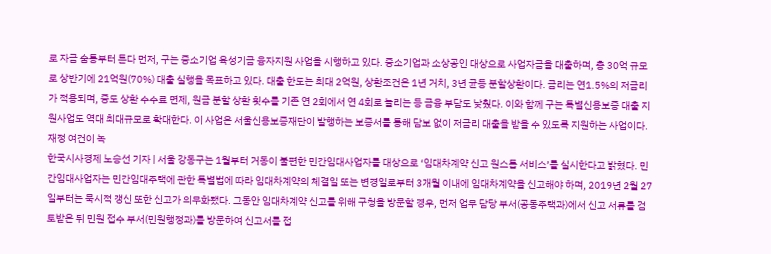로 자금 숨통부터 튼다 먼저, 구는 중소기업 육성기금 융자지원 사업을 시행하고 있다. 중소기업과 소상공인 대상으로 사업자금을 대출하며, 총 30억 규모로 상반기에 21억원(70%) 대출 실행을 목표하고 있다. 대출 한도는 최대 2억원, 상환조건은 1년 거치, 3년 균등 분할상환이다. 금리는 연1.5%의 저금리가 적용되며, 중도 상환 수수료 면제, 원금 분할 상환 횟수를 기존 연 2회에서 연 4회로 늘리는 등 금융 부담도 낮췄다. 이와 함께 구는 특별신용보증 대출 지원사업도 역대 최대규모로 확대한다. 이 사업은 서울신용보증재단이 발행하는 보증서를 통해 담보 없이 저금리 대출을 받을 수 있도록 지원하는 사업이다. 재정 여건이 녹
한국시사경제 노승선 기자 | 서울 강동구는 1월부터 거동이 불편한 민간임대사업자를 대상으로 ‘임대차계약 신고 원스톱 서비스’를 실시한다고 밝혔다. 민간임대사업자는 민간임대주택에 관한 특별법에 따라 임대차계약의 체결일 또는 변경일로부터 3개월 이내에 임대차계약을 신고해야 하며, 2019년 2월 27일부터는 묵시적 갱신 또한 신고가 의무화됐다. 그동안 임대차계약 신고를 위해 구청을 방문할 경우, 먼저 업무 담당 부서(공동주택과)에서 신고 서류를 검토받은 뒤 민원 접수 부서(민원행정과)를 방문하여 신고서를 접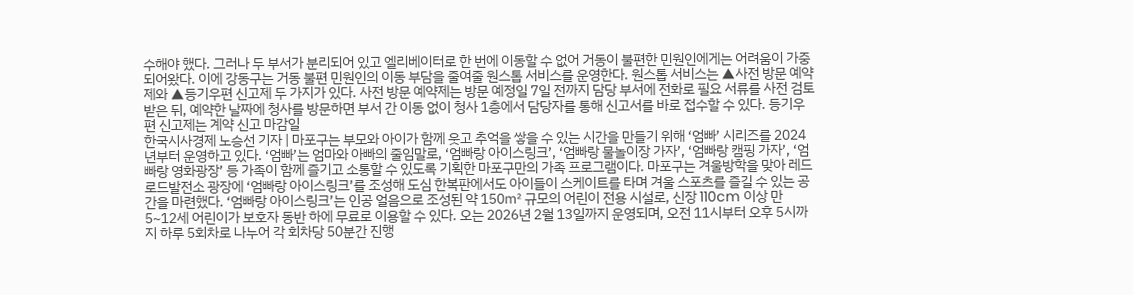수해야 했다. 그러나 두 부서가 분리되어 있고 엘리베이터로 한 번에 이동할 수 없어 거동이 불편한 민원인에게는 어려움이 가중되어왔다. 이에 강동구는 거동 불편 민원인의 이동 부담을 줄여줄 원스톱 서비스를 운영한다. 원스톱 서비스는 ▲사전 방문 예약제와 ▲등기우편 신고제 두 가지가 있다. 사전 방문 예약제는 방문 예정일 7일 전까지 담당 부서에 전화로 필요 서류를 사전 검토받은 뒤, 예약한 날짜에 청사를 방문하면 부서 간 이동 없이 청사 1층에서 담당자를 통해 신고서를 바로 접수할 수 있다. 등기우편 신고제는 계약 신고 마감일
한국시사경제 노승선 기자 | 마포구는 부모와 아이가 함께 웃고 추억을 쌓을 수 있는 시간을 만들기 위해 ‘엄빠’ 시리즈를 2024년부터 운영하고 있다. ‘엄빠’는 엄마와 아빠의 줄임말로, ‘엄빠랑 아이스링크’, ‘엄빠랑 물놀이장 가자’, ‘엄빠랑 캠핑 가자’, ‘엄빠랑 영화광장’ 등 가족이 함께 즐기고 소통할 수 있도록 기획한 마포구만의 가족 프로그램이다. 마포구는 겨울방학을 맞아 레드로드발전소 광장에 ‘엄빠랑 아이스링크’를 조성해 도심 한복판에서도 아이들이 스케이트를 타며 겨울 스포츠를 즐길 수 있는 공간을 마련했다. ‘엄빠랑 아이스링크’는 인공 얼음으로 조성된 약 150㎡ 규모의 어린이 전용 시설로, 신장 110cm 이상 만 5~12세 어린이가 보호자 동반 하에 무료로 이용할 수 있다. 오는 2026년 2월 13일까지 운영되며, 오전 11시부터 오후 5시까지 하루 5회차로 나누어 각 회차당 50분간 진행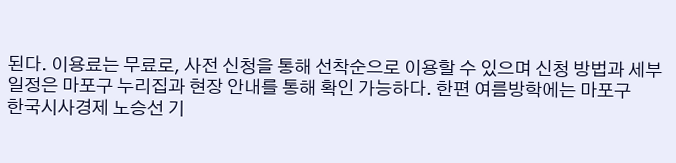된다. 이용료는 무료로, 사전 신청을 통해 선착순으로 이용할 수 있으며 신청 방법과 세부 일정은 마포구 누리집과 현장 안내를 통해 확인 가능하다. 한편 여름방학에는 마포구
한국시사경제 노승선 기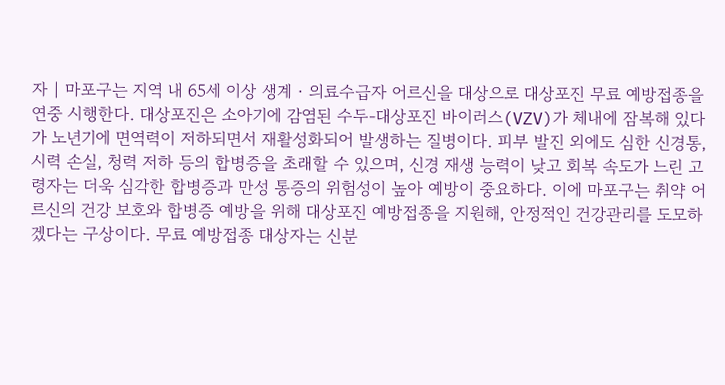자 | 마포구는 지역 내 65세 이상 생계‧의료수급자 어르신을 대상으로 대상포진 무료 예방접종을 연중 시행한다. 대상포진은 소아기에 감염된 수두-대상포진 바이러스(VZV)가 체내에 잠복해 있다가 노년기에 면역력이 저하되면서 재활성화되어 발생하는 질병이다. 피부 발진 외에도 심한 신경통, 시력 손실, 청력 저하 등의 합병증을 초래할 수 있으며, 신경 재생 능력이 낮고 회복 속도가 느린 고령자는 더욱 심각한 합병증과 만성 통증의 위험성이 높아 예방이 중요하다. 이에 마포구는 취약 어르신의 건강 보호와 합병증 예방을 위해 대상포진 예방접종을 지원해, 안정적인 건강관리를 도모하겠다는 구상이다. 무료 예방접종 대상자는 신분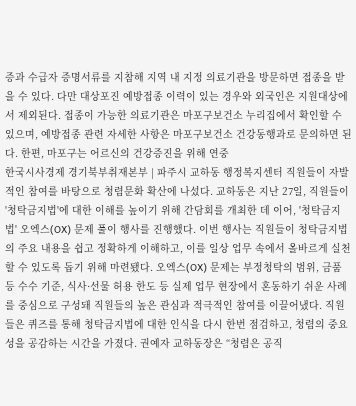증과 수급자 증명서류를 지참해 지역 내 지정 의료기관을 방문하면 접종을 받을 수 있다. 다만 대상포진 예방접종 이력이 있는 경우와 외국인은 지원대상에서 제외된다. 접종이 가능한 의료기관은 마포구보건소 누리집에서 확인할 수 있으며, 예방접종 관련 자세한 사항은 마포구보건소 건강동행과로 문의하면 된다. 한편, 마포구는 어르신의 건강증진을 위해 연중
한국시사경제 경기북부취재본부 | 파주시 교하동 행정복지센터 직원들이 자발적인 참여를 바탕으로 청렴문화 확산에 나섰다. 교하동은 지난 27일, 직원들이 '청탁금지법'에 대한 이해를 높이기 위해 간담회를 개최한 데 이어, '청탁금지법' 오엑스(OX) 문제 풀이 행사를 진행했다. 이번 행사는 직원들이 청탁금지법의 주요 내용을 쉽고 정확하게 이해하고, 이를 일상 업무 속에서 올바르게 실천할 수 있도록 돕기 위해 마련됐다. 오엑스(OX) 문제는 부정청탁의 범위, 금품 등 수수 기준, 식사·선물 허용 한도 등 실제 업무 현장에서 혼동하기 쉬운 사례를 중심으로 구성돼 직원들의 높은 관심과 적극적인 참여를 이끌어냈다. 직원들은 퀴즈를 통해 청탁금지법에 대한 인식을 다시 한번 점검하고, 청렴의 중요성을 공감하는 시간을 가졌다. 권예자 교하동장은 “청렴은 공직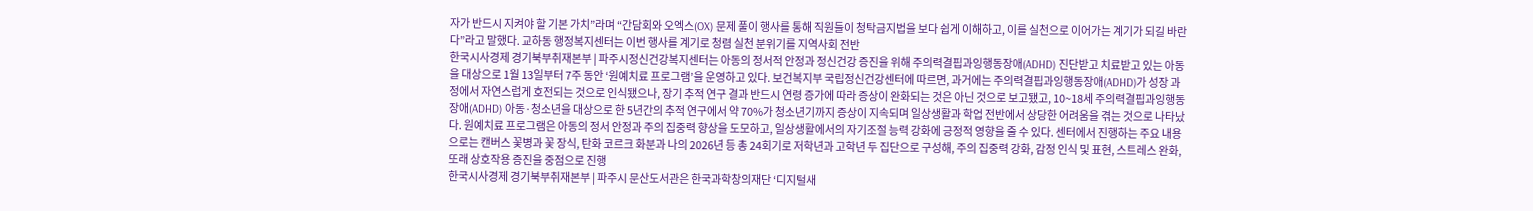자가 반드시 지켜야 할 기본 가치”라며 “간담회와 오엑스(OX) 문제 풀이 행사를 통해 직원들이 청탁금지법을 보다 쉽게 이해하고, 이를 실천으로 이어가는 계기가 되길 바란다”라고 말했다. 교하동 행정복지센터는 이번 행사를 계기로 청렴 실천 분위기를 지역사회 전반
한국시사경제 경기북부취재본부 | 파주시정신건강복지센터는 아동의 정서적 안정과 정신건강 증진을 위해 주의력결핍과잉행동장애(ADHD) 진단받고 치료받고 있는 아동을 대상으로 1월 13일부터 7주 동안 ‘원예치료 프로그램’을 운영하고 있다. 보건복지부 국립정신건강센터에 따르면, 과거에는 주의력결핍과잉행동장애(ADHD)가 성장 과정에서 자연스럽게 호전되는 것으로 인식됐으나, 장기 추적 연구 결과 반드시 연령 증가에 따라 증상이 완화되는 것은 아닌 것으로 보고됐고, 10~18세 주의력결핍과잉행동장애(ADHD) 아동·청소년을 대상으로 한 5년간의 추적 연구에서 약 70%가 청소년기까지 증상이 지속되며 일상생활과 학업 전반에서 상당한 어려움을 겪는 것으로 나타났다. 원예치료 프로그램은 아동의 정서 안정과 주의 집중력 향상을 도모하고, 일상생활에서의 자기조절 능력 강화에 긍정적 영향을 줄 수 있다. 센터에서 진행하는 주요 내용으로는 캔버스 꽃병과 꽃 장식, 탄화 코르크 화분과 나의 2026년 등 총 24회기로 저학년과 고학년 두 집단으로 구성해, 주의 집중력 강화, 감정 인식 및 표현, 스트레스 완화, 또래 상호작용 증진을 중점으로 진행
한국시사경제 경기북부취재본부 | 파주시 문산도서관은 한국과학창의재단 ‘디지털새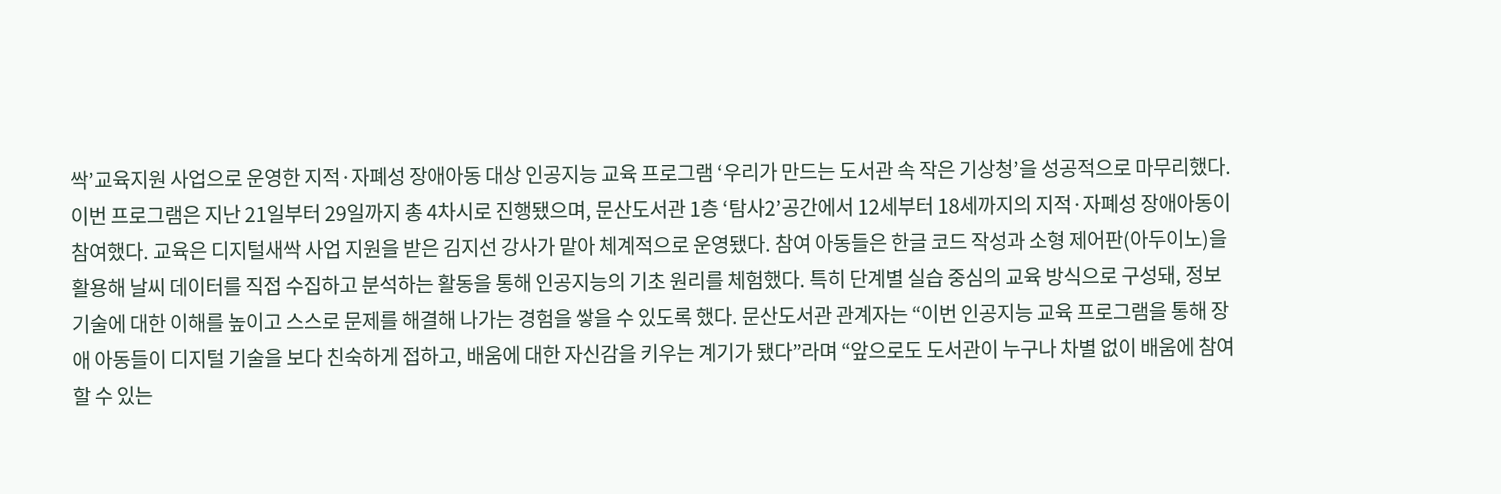싹’교육지원 사업으로 운영한 지적·자폐성 장애아동 대상 인공지능 교육 프로그램 ‘우리가 만드는 도서관 속 작은 기상청’을 성공적으로 마무리했다. 이번 프로그램은 지난 21일부터 29일까지 총 4차시로 진행됐으며, 문산도서관 1층 ‘탐사2’공간에서 12세부터 18세까지의 지적·자폐성 장애아동이 참여했다. 교육은 디지털새싹 사업 지원을 받은 김지선 강사가 맡아 체계적으로 운영됐다. 참여 아동들은 한글 코드 작성과 소형 제어판(아두이노)을 활용해 날씨 데이터를 직접 수집하고 분석하는 활동을 통해 인공지능의 기초 원리를 체험했다. 특히 단계별 실습 중심의 교육 방식으로 구성돼, 정보기술에 대한 이해를 높이고 스스로 문제를 해결해 나가는 경험을 쌓을 수 있도록 했다. 문산도서관 관계자는 “이번 인공지능 교육 프로그램을 통해 장애 아동들이 디지털 기술을 보다 친숙하게 접하고, 배움에 대한 자신감을 키우는 계기가 됐다”라며 “앞으로도 도서관이 누구나 차별 없이 배움에 참여할 수 있는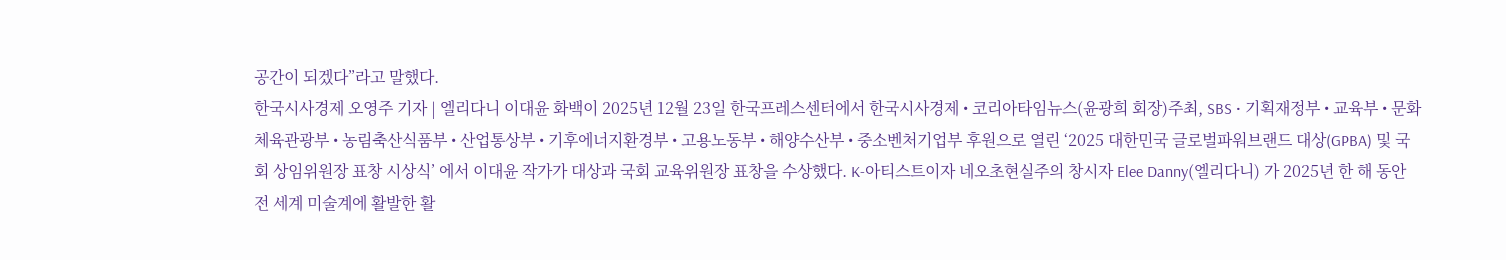공간이 되겠다”라고 말했다.
한국시사경제 오영주 기자 | 엘리다니 이대윤 화백이 2025년 12월 23일 한국프레스센터에서 한국시사경제 • 코리아타임뉴스(윤광희 회장)주최, SBS • 기획재정부 • 교육부 • 문화체육관광부 • 농림축산식품부 • 산업통상부 • 기후에너지환경부 • 고용노동부 • 해양수산부 • 중소벤처기업부 후원으로 열린 ‘2025 대한민국 글로벌파워브랜드 대상(GPBA) 및 국회 상임위원장 표창 시상식’ 에서 이대윤 작가가 대상과 국회 교육위원장 표창을 수상했다. K-아티스트이자 네오초현실주의 창시자 Elee Danny(엘리다니) 가 2025년 한 해 동안 전 세계 미술계에 활발한 활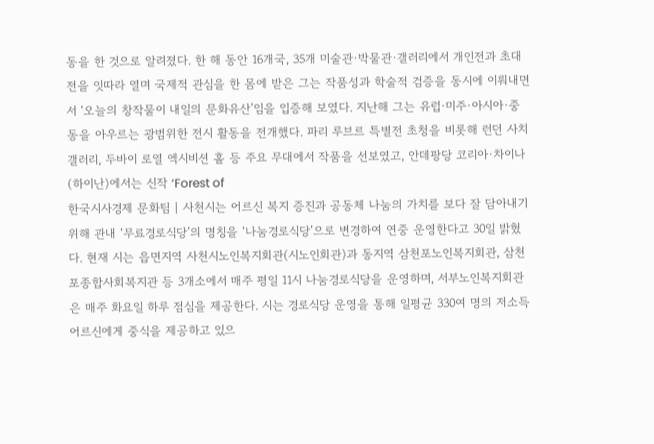동을 한 것으로 알려졌다. 한 해 동안 16개국, 35개 미술관·박물관·갤러리에서 개인전과 초대전을 잇따라 열며 국제적 관심을 한 몸에 받은 그는 작품성과 학술적 검증을 동시에 이뤄내면서 ‘오늘의 창작물이 내일의 문화유산’임을 입증해 보였다. 지난해 그는 유럽·미주·아시아·중동을 아우르는 광범위한 전시 활동을 전개했다. 파리 루브르 특별전 초청을 비롯해 런던 사치갤러리, 두바이 로열 엑시비션 홀 등 주요 무대에서 작품을 선보였고, 안데팡당 코리아·차이나(하이난)에서는 신작 ‘Forest of
한국시사경제 문화팀 | 사천시는 어르신 복지 증진과 공동체 나눔의 가치를 보다 잘 담아내기 위해 관내 ‘무료경로식당’의 명칭을 ‘나눔경로식당’으로 변경하여 연중 운영한다고 30일 밝혔다. 현재 시는 읍면지역 사천시노인복지회관(시노인회관)과 동지역 삼천포노인복지회관, 삼천포종합사회복지관 등 3개소에서 매주 평일 11시 나눔경로식당을 운영하며, 서부노인복지회관은 매주 화요일 하루 점심을 제공한다. 시는 경로식당 운영을 통해 일평균 330여 명의 저소득 어르신에게 중식을 제공하고 있으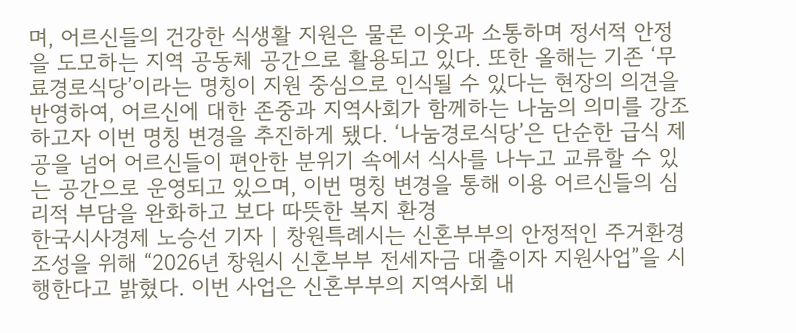며, 어르신들의 건강한 식생활 지원은 물론 이웃과 소통하며 정서적 안정을 도모하는 지역 공동체 공간으로 활용되고 있다. 또한 올해는 기존 ‘무료경로식당’이라는 명칭이 지원 중심으로 인식될 수 있다는 현장의 의견을 반영하여, 어르신에 대한 존중과 지역사회가 함께하는 나눔의 의미를 강조하고자 이번 명칭 변경을 추진하게 됐다. ‘나눔경로식당’은 단순한 급식 제공을 넘어 어르신들이 편안한 분위기 속에서 식사를 나누고 교류할 수 있는 공간으로 운영되고 있으며, 이번 명칭 변경을 통해 이용 어르신들의 심리적 부담을 완화하고 보다 따뜻한 복지 환경
한국시사경제 노승선 기자 | 창원특례시는 신혼부부의 안정적인 주거환경 조성을 위해 “2026년 창원시 신혼부부 전세자금 대출이자 지원사업”을 시행한다고 밝혔다. 이번 사업은 신혼부부의 지역사회 내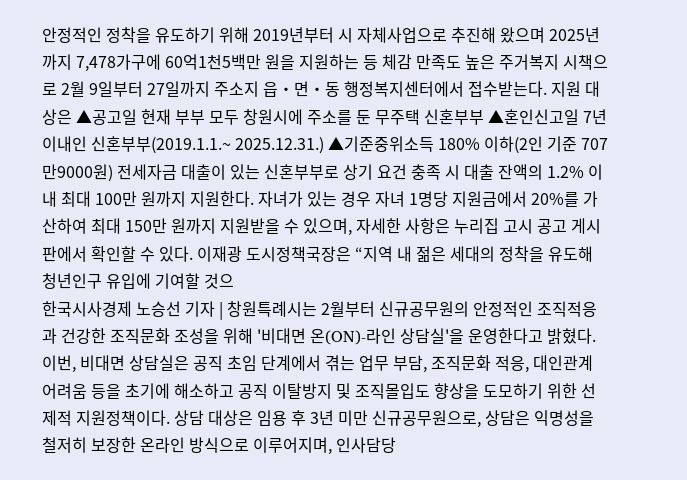안정적인 정착을 유도하기 위해 2019년부터 시 자체사업으로 추진해 왔으며 2025년까지 7,478가구에 60억1천5백만 원을 지원하는 등 체감 만족도 높은 주거복지 시책으로 2월 9일부터 27일까지 주소지 읍‧면‧동 행정복지센터에서 접수받는다. 지원 대상은 ▲공고일 현재 부부 모두 창원시에 주소를 둔 무주택 신혼부부 ▲혼인신고일 7년 이내인 신혼부부(2019.1.1.~ 2025.12.31.) ▲기준중위소득 180% 이하(2인 기준 707만9000원) 전세자금 대출이 있는 신혼부부로 상기 요건 충족 시 대출 잔액의 1.2% 이내 최대 100만 원까지 지원한다. 자녀가 있는 경우 자녀 1명당 지원금에서 20%를 가산하여 최대 150만 원까지 지원받을 수 있으며, 자세한 사항은 누리집 고시 공고 게시판에서 확인할 수 있다. 이재광 도시정책국장은 “지역 내 젊은 세대의 정착을 유도해 청년인구 유입에 기여할 것으
한국시사경제 노승선 기자 | 창원특례시는 2월부터 신규공무원의 안정적인 조직적응과 건강한 조직문화 조성을 위해 '비대면 온(ON)-라인 상담실'을 운영한다고 밝혔다. 이번, 비대면 상담실은 공직 초임 단계에서 겪는 업무 부담, 조직문화 적응, 대인관계 어려움 등을 초기에 해소하고 공직 이탈방지 및 조직몰입도 향상을 도모하기 위한 선제적 지원정책이다. 상담 대상은 임용 후 3년 미만 신규공무원으로, 상담은 익명성을 철저히 보장한 온라인 방식으로 이루어지며, 인사담당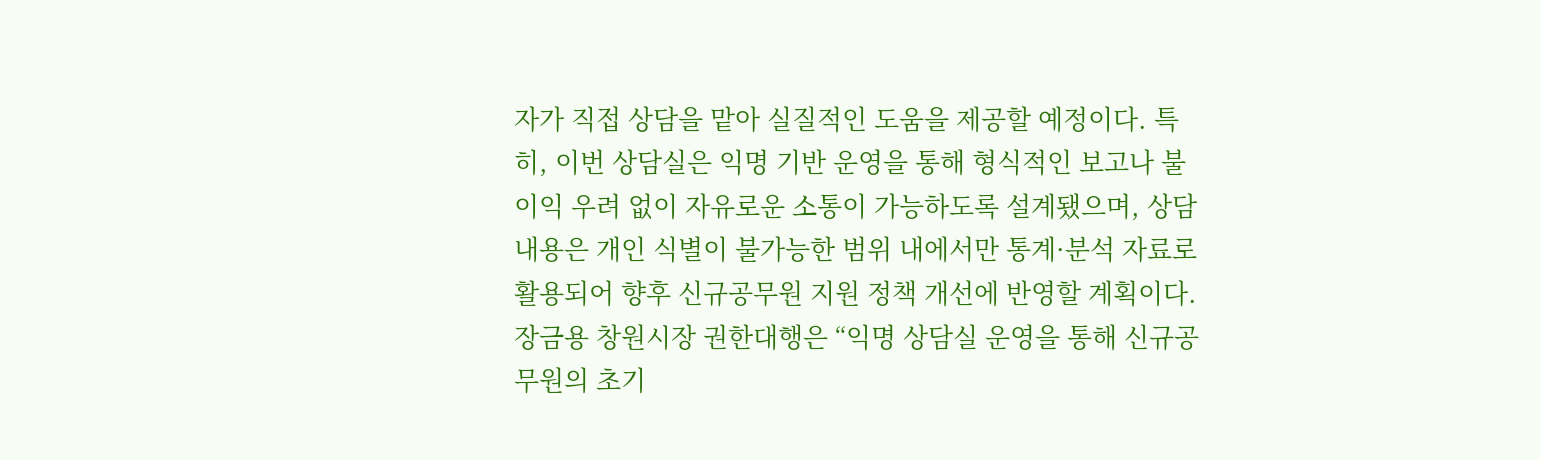자가 직접 상담을 맡아 실질적인 도움을 제공할 예정이다. 특히, 이번 상담실은 익명 기반 운영을 통해 형식적인 보고나 불이익 우려 없이 자유로운 소통이 가능하도록 설계됐으며, 상담내용은 개인 식별이 불가능한 범위 내에서만 통계·분석 자료로 활용되어 향후 신규공무원 지원 정책 개선에 반영할 계획이다. 장금용 창원시장 권한대행은 “익명 상담실 운영을 통해 신규공무원의 초기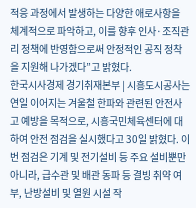적응 과정에서 발생하는 다양한 애로사항을 체계적으로 파악하고, 이를 향후 인사·조직관리 정책에 반영함으로써 안정적인 공직 정착을 지원해 나가겠다”고 밝혔다.
한국시사경제 경기취재본부 | 시흥도시공사는 연일 이어지는 겨울철 한파와 관련된 안전사고 예방을 목적으로, 시흥국민체육센터에 대하여 안전 점검을 실시했다고 30일 밝혔다. 이번 점검은 기계 및 전기설비 등 주요 설비뿐만 아니라, 급수관 및 배관 동파 등 결빙 취약 여부, 난방설비 및 열원 시설 작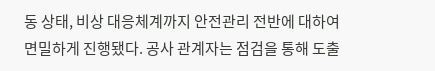동 상태, 비상 대응체계까지 안전관리 전반에 대하여 면밀하게 진행됐다. 공사 관계자는 점검을 통해 도출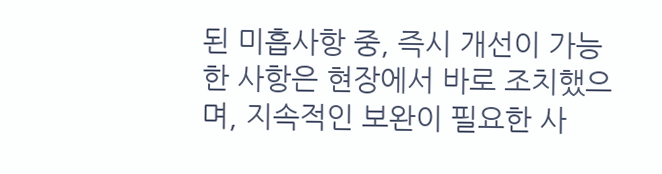된 미흡사항 중, 즉시 개선이 가능한 사항은 현장에서 바로 조치했으며, 지속적인 보완이 필요한 사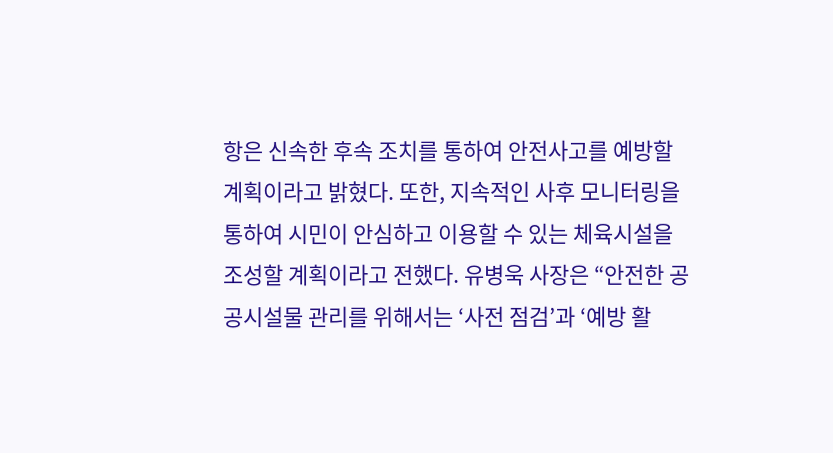항은 신속한 후속 조치를 통하여 안전사고를 예방할 계획이라고 밝혔다. 또한, 지속적인 사후 모니터링을 통하여 시민이 안심하고 이용할 수 있는 체육시설을 조성할 계획이라고 전했다. 유병욱 사장은 “안전한 공공시설물 관리를 위해서는 ‘사전 점검’과 ‘예방 활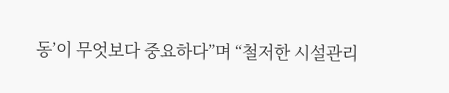동’이 무엇보다 중요하다”며 “철저한 시설관리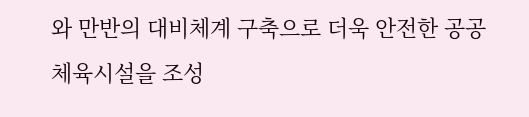와 만반의 대비체계 구축으로 더욱 안전한 공공 체육시설을 조성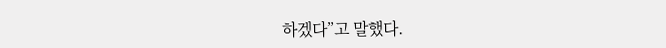하겠다”고 말했다.